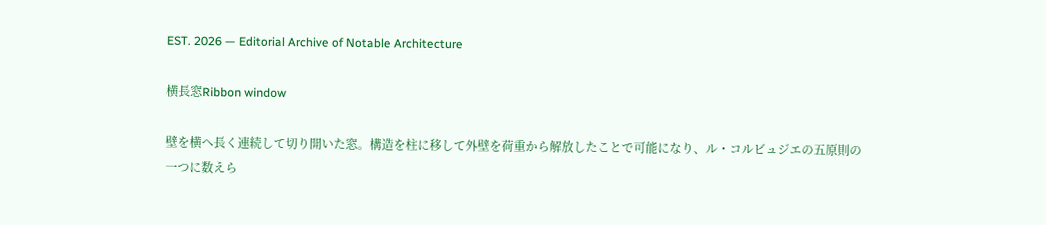EST. 2026 — Editorial Archive of Notable Architecture

横長窓Ribbon window

壁を横へ長く連続して切り開いた窓。構造を柱に移して外壁を荷重から解放したことで可能になり、ル・コルビュジエの五原則の一つに数えら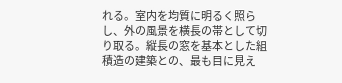れる。室内を均質に明るく照らし、外の風景を横長の帯として切り取る。縦長の窓を基本とした組積造の建築との、最も目に見え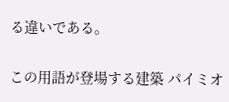る違いである。

この用語が登場する建築 パイミオ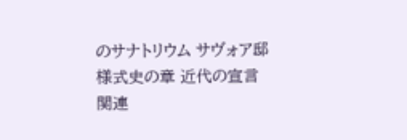のサナトリウム サヴォア邸
様式史の章 近代の宣言
関連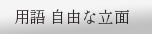用語 自由な立面